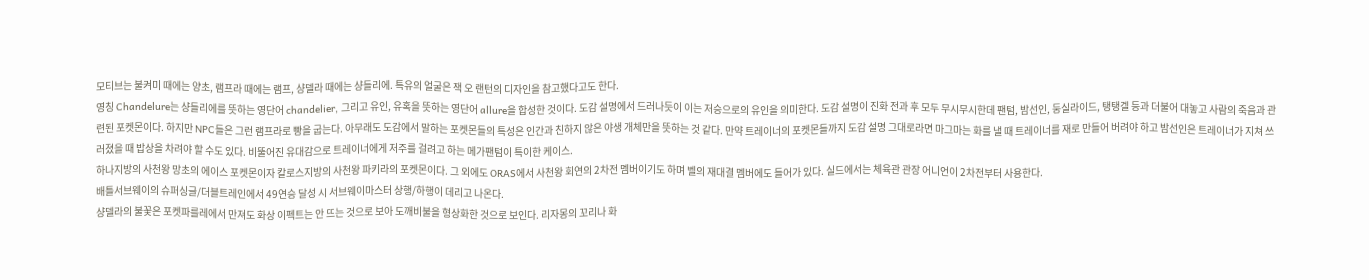모티브는 불켜미 때에는 양초, 램프라 때에는 램프, 샹델라 때에는 샹들리에. 특유의 얼굴은 잭 오 랜턴의 디자인을 참고했다고도 한다.
영칭 Chandelure는 샹들리에를 뜻하는 영단어 chandelier, 그리고 유인, 유혹을 뜻하는 영단어 allure을 합성한 것이다. 도감 설명에서 드러나듯이 이는 저승으로의 유인을 의미한다. 도감 설명이 진화 전과 후 모두 무시무시한데 팬텀, 밤선인, 둥실라이드, 탱탱겔 등과 더불어 대놓고 사람의 죽음과 관련된 포켓몬이다. 하지만 NPC들은 그런 램프라로 빵을 굽는다. 아무래도 도감에서 말하는 포켓몬들의 특성은 인간과 친하지 않은 야생 개체만을 뜻하는 것 같다. 만약 트레이너의 포켓몬들까지 도감 설명 그대로라면 마그마는 화를 낼 때 트레이너를 재로 만들어 버려야 하고 밤선인은 트레이너가 지쳐 쓰러졌을 때 밥상을 차려야 할 수도 있다. 비뚤어진 유대감으로 트레이너에게 저주를 걸려고 하는 메가팬텀이 특이한 케이스.
하나지방의 사천왕 망초의 에이스 포켓몬이자 칼로스지방의 사천왕 파키라의 포켓몬이다. 그 외에도 ORAS에서 사천왕 회연의 2차전 멤버이기도 하며 벨의 재대결 멤버에도 들어가 있다. 실드에서는 체육관 관장 어니언이 2차전부터 사용한다.
배틀서브웨이의 슈퍼싱글/더블트레인에서 49연승 달성 시 서브웨이마스터 상행/하행이 데리고 나온다.
샹델라의 불꽃은 포켓파를레에서 만져도 화상 이펙트는 안 뜨는 것으로 보아 도깨비불을 형상화한 것으로 보인다. 리자몽의 꼬리나 화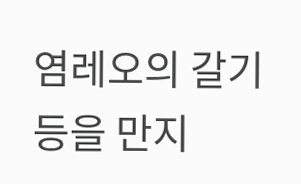염레오의 갈기 등을 만지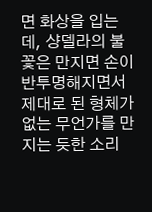면 화상을 입는데, 샹델라의 불꽃은 만지면 손이 반투명해지면서 제대로 된 형체가 없는 무언가를 만지는 듯한 소리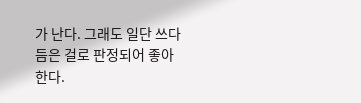가 난다. 그래도 일단 쓰다듬은 걸로 판정되어 좋아한다.